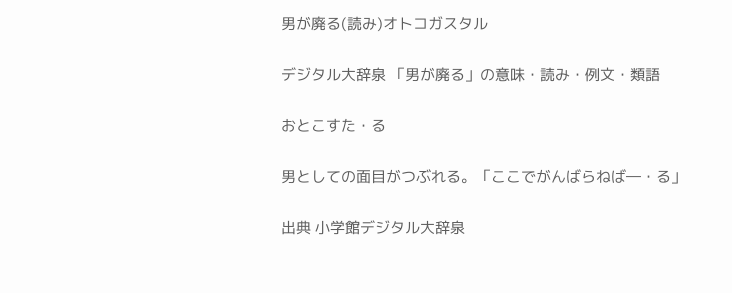男が廃る(読み)オトコガスタル

デジタル大辞泉 「男が廃る」の意味・読み・例文・類語

おとこすた・る

男としての面目がつぶれる。「ここでがんばらねば―・る」

出典 小学館デジタル大辞泉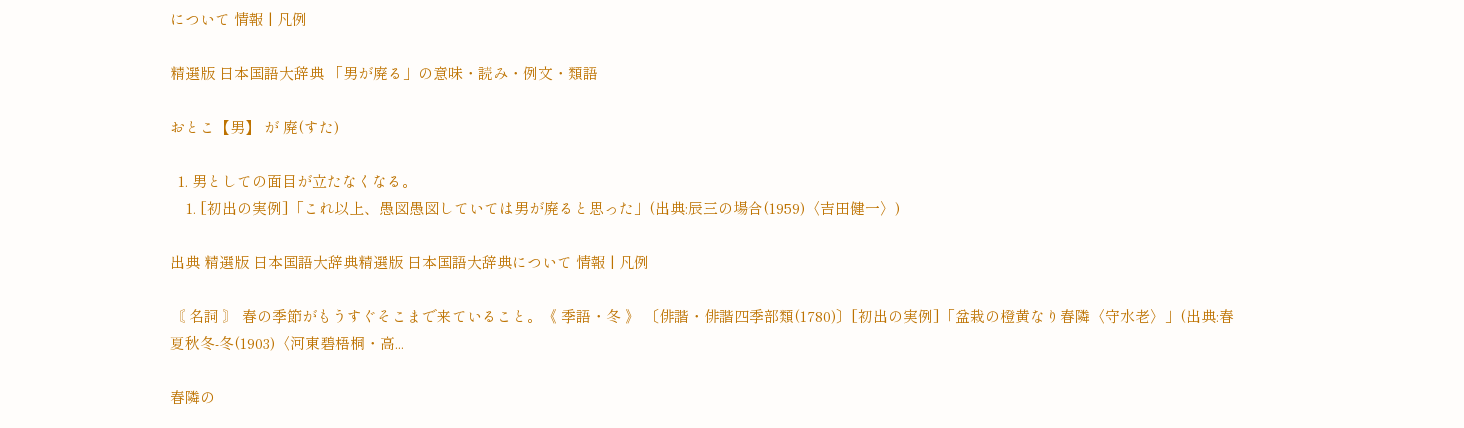について 情報 | 凡例

精選版 日本国語大辞典 「男が廃る」の意味・読み・例文・類語

おとこ【男】 が 廃(すた)

  1. 男としての面目が立たなくなる。
    1. [初出の実例]「これ以上、愚図愚図していては男が廃ると思った」(出典:辰三の場合(1959)〈吉田健一〉)

出典 精選版 日本国語大辞典精選版 日本国語大辞典について 情報 | 凡例

〘 名詞 〙 春の季節がもうすぐそこまで来ていること。《 季語・冬 》 〔俳諧・俳諧四季部類(1780)〕[初出の実例]「盆栽の橙黄なり春隣〈守水老〉」(出典:春夏秋冬‐冬(1903)〈河東碧梧桐・高...

春隣の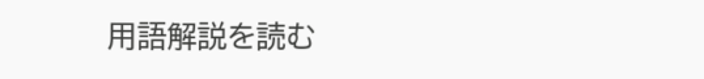用語解説を読む